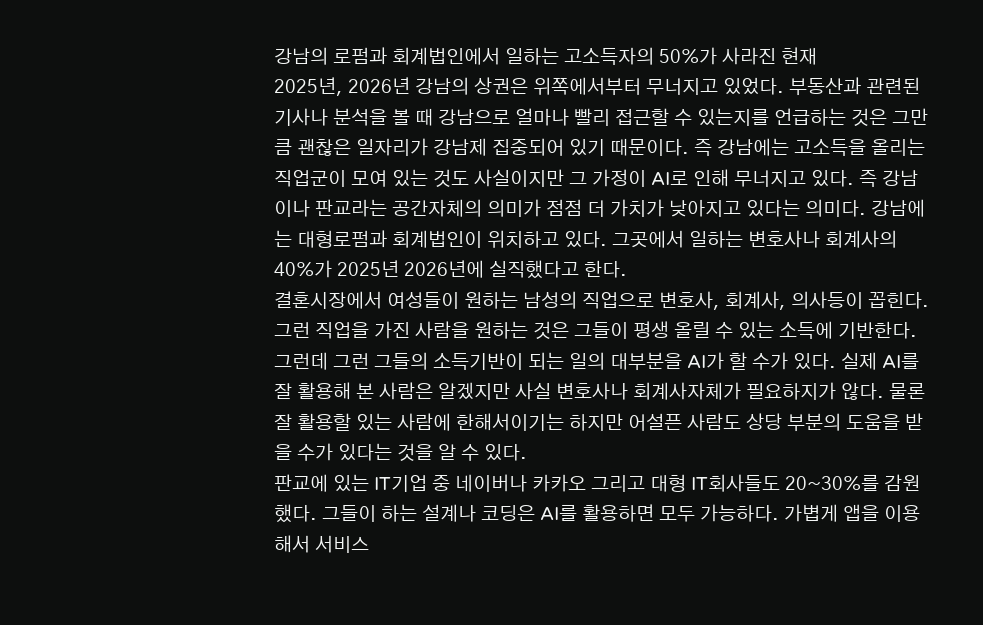강남의 로펌과 회계법인에서 일하는 고소득자의 50%가 사라진 현재
2025년, 2026년 강남의 상권은 위쪽에서부터 무너지고 있었다. 부동산과 관련된 기사나 분석을 볼 때 강남으로 얼마나 빨리 접근할 수 있는지를 언급하는 것은 그만큼 괜찮은 일자리가 강남제 집중되어 있기 때문이다. 즉 강남에는 고소득을 올리는 직업군이 모여 있는 것도 사실이지만 그 가정이 AI로 인해 무너지고 있다. 즉 강남이나 판교라는 공간자체의 의미가 점점 더 가치가 낮아지고 있다는 의미다. 강남에는 대형로펌과 회계법인이 위치하고 있다. 그곳에서 일하는 변호사나 회계사의 40%가 2025년 2026년에 실직했다고 한다.
결혼시장에서 여성들이 원하는 남성의 직업으로 변호사, 회계사, 의사등이 꼽힌다. 그런 직업을 가진 사람을 원하는 것은 그들이 평생 올릴 수 있는 소득에 기반한다. 그런데 그런 그들의 소득기반이 되는 일의 대부분을 AI가 할 수가 있다. 실제 AI를 잘 활용해 본 사람은 알겠지만 사실 변호사나 회계사자체가 필요하지가 않다. 물론 잘 활용할 있는 사람에 한해서이기는 하지만 어설픈 사람도 상당 부분의 도움을 받을 수가 있다는 것을 알 수 있다.
판교에 있는 IT기업 중 네이버나 카카오 그리고 대형 IT회사들도 20~30%를 감원했다. 그들이 하는 설계나 코딩은 AI를 활용하면 모두 가능하다. 가볍게 앱을 이용해서 서비스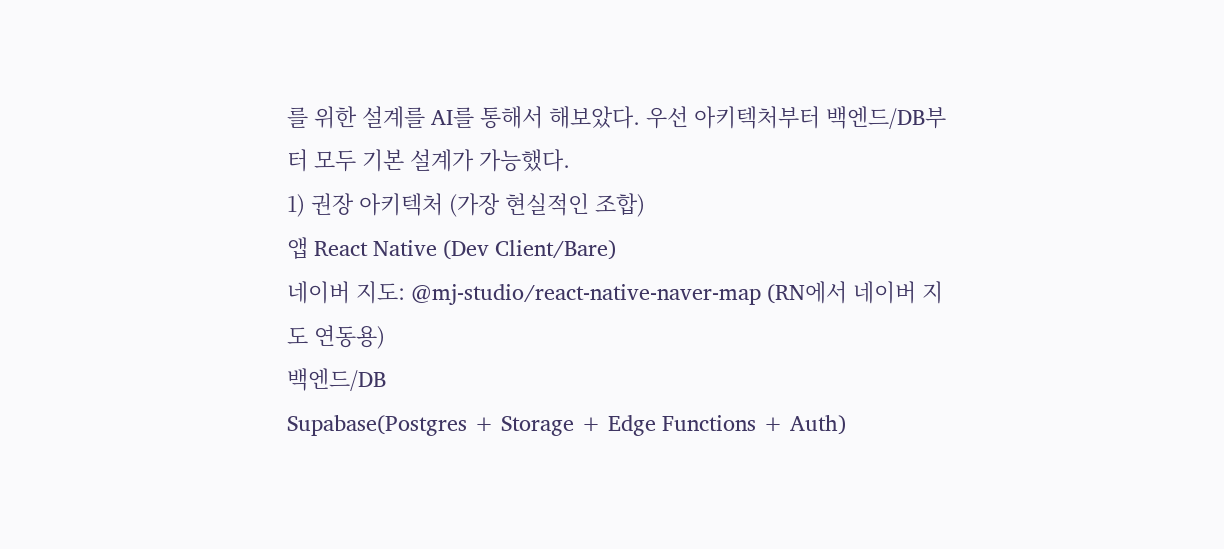를 위한 설계를 AI를 통해서 해보았다. 우선 아키텍처부터 백엔드/DB부터 모두 기본 설계가 가능했다.
1) 권장 아키텍처 (가장 현실적인 조합)
앱 React Native (Dev Client/Bare)
네이버 지도: @mj-studio/react-native-naver-map (RN에서 네이버 지도 연동용)
백엔드/DB
Supabase(Postgres + Storage + Edge Functions + Auth)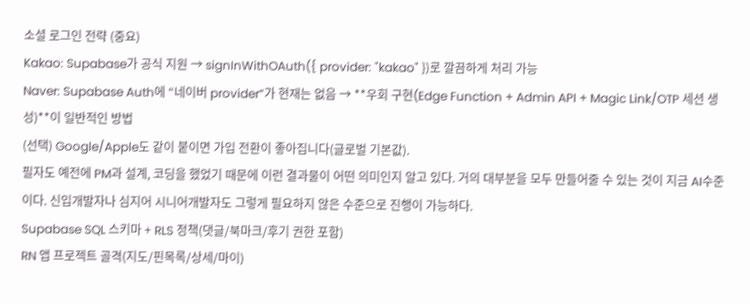소셜 로그인 전략 (중요)
Kakao: Supabase가 공식 지원 → signInWithOAuth({ provider: "kakao" })로 깔끔하게 처리 가능
Naver: Supabase Auth에 “네이버 provider”가 현재는 없음 → **우회 구현(Edge Function + Admin API + Magic Link/OTP 세션 생성)**이 일반적인 방법
(선택) Google/Apple도 같이 붙이면 가입 전환이 좋아집니다(글로벌 기본값).
필자도 예전에 PM과 설계, 코딩을 했었기 때문에 이런 결과물이 어떤 의미인지 알고 있다. 거의 대부분을 모두 만들어줄 수 있는 것이 지금 AI수준이다. 신입개발자나 심지어 시니어개발자도 그렇게 필요하지 않은 수준으로 진행이 가능하다.
Supabase SQL 스키마 + RLS 정책(댓글/북마크/후기 권한 포함)
RN 앱 프로젝트 골격(지도/핀목록/상세/마이)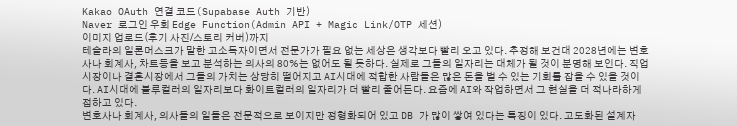Kakao OAuth 연결 코드(Supabase Auth 기반)
Naver 로그인 우회 Edge Function(Admin API + Magic Link/OTP 세션)
이미지 업로드(후기 사진/스토리 커버)까지
테슬라의 일론머스크가 말한 고소득자이면서 전문가가 필요 없는 세상은 생각보다 빨리 오고 있다. 추정해 보건대 2028년에는 변호사나 회계사, 차트등을 보고 분석하는 의사의 80%는 없어도 될 듯하다. 실제로 그들의 일자리는 대체가 될 것이 분명해 보인다. 직업시장이나 결혼시장에서 그들의 가치는 상당히 떨어지고 AI시대에 적합한 사람들은 많은 돈을 벌 수 있는 기회를 잡을 수 있을 것이다. AI시대에 블루컬러의 일자리보다 화이트컬러의 일자리가 더 빨리 줄어든다. 요즘에 AI와 작업하면서 그 현실을 더 적나라하게 접하고 있다.
변호사나 회계사, 의사들의 일들은 전문적으로 보이지만 정형화되어 있고 DB 가 많이 쌓여 있다는 특징이 있다. 고도화된 설계자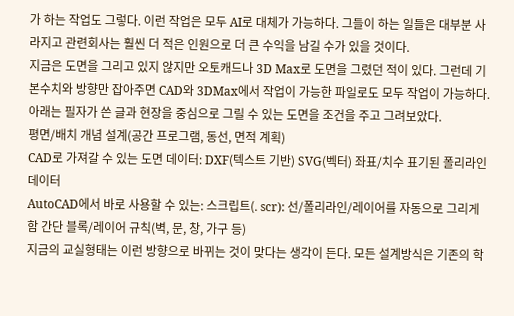가 하는 작업도 그렇다. 이런 작업은 모두 AI로 대체가 가능하다. 그들이 하는 일들은 대부분 사라지고 관련회사는 훨씬 더 적은 인원으로 더 큰 수익을 남길 수가 있을 것이다.
지금은 도면을 그리고 있지 않지만 오토캐드나 3D Max로 도면을 그렸던 적이 있다. 그런데 기본수치와 방향만 잡아주면 CAD와 3DMax에서 작업이 가능한 파일로도 모두 작업이 가능하다. 아래는 필자가 쓴 글과 현장을 중심으로 그릴 수 있는 도면을 조건을 주고 그려보았다.
평면/배치 개념 설계(공간 프로그램, 동선, 면적 계획)
CAD로 가져갈 수 있는 도면 데이터: DXF(텍스트 기반) SVG(벡터) 좌표/치수 표기된 폴리라인 데이터
AutoCAD에서 바로 사용할 수 있는: 스크립트(. scr): 선/폴리라인/레이어를 자동으로 그리게 함 간단 블록/레이어 규칙(벽, 문, 창, 가구 등)
지금의 교실형태는 이런 방향으로 바뀌는 것이 맞다는 생각이 든다. 모든 설계방식은 기존의 학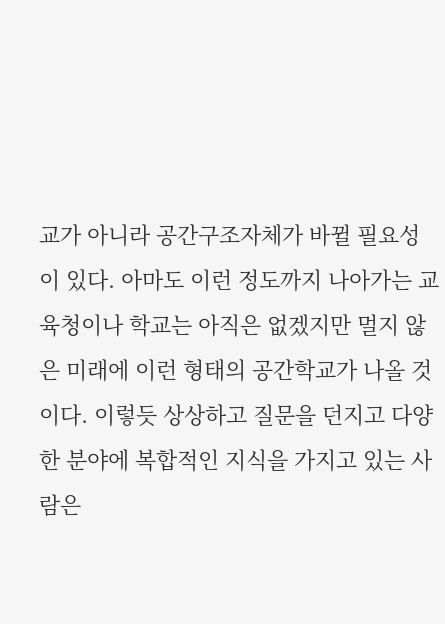교가 아니라 공간구조자체가 바뀔 필요성이 있다. 아마도 이런 정도까지 나아가는 교육청이나 학교는 아직은 없겠지만 멀지 않은 미래에 이런 형태의 공간학교가 나올 것이다. 이렇듯 상상하고 질문을 던지고 다양한 분야에 복합적인 지식을 가지고 있는 사람은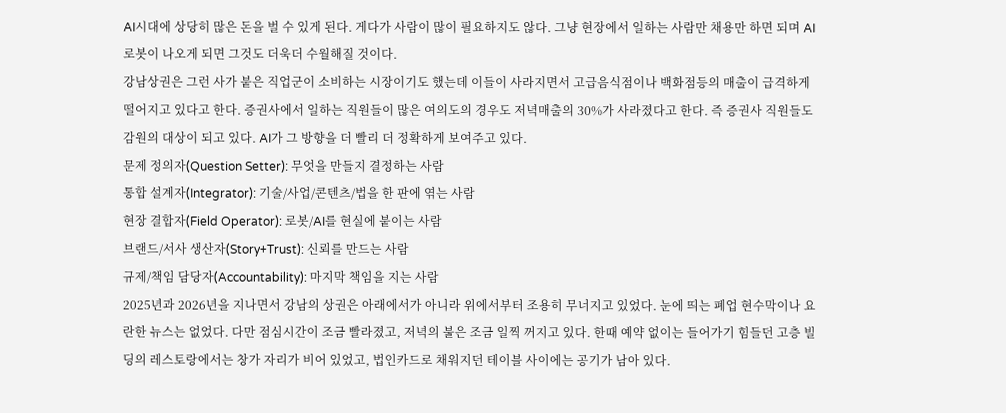AI시대에 상당히 많은 돈을 벌 수 있게 된다. 게다가 사람이 많이 필요하지도 않다. 그냥 현장에서 일하는 사람만 채용만 하면 되며 AI로봇이 나오게 되면 그것도 더욱더 수월해질 것이다.
강남상권은 그런 사가 붙은 직업군이 소비하는 시장이기도 했는데 이들이 사라지면서 고급음식점이나 백화점등의 매출이 급격하게 떨어지고 있다고 한다. 증권사에서 일하는 직원들이 많은 여의도의 경우도 저녁매출의 30%가 사라졌다고 한다. 즉 증권사 직원들도 감원의 대상이 되고 있다. AI가 그 방향을 더 빨리 더 정확하게 보여주고 있다.
문제 정의자(Question Setter): 무엇을 만들지 결정하는 사람
통합 설계자(Integrator): 기술/사업/콘텐츠/법을 한 판에 엮는 사람
현장 결합자(Field Operator): 로봇/AI를 현실에 붙이는 사람
브랜드/서사 생산자(Story+Trust): 신뢰를 만드는 사람
규제/책임 담당자(Accountability): 마지막 책임을 지는 사람
2025년과 2026년을 지나면서 강남의 상권은 아래에서가 아니라 위에서부터 조용히 무너지고 있었다. 눈에 띄는 폐업 현수막이나 요란한 뉴스는 없었다. 다만 점심시간이 조금 빨라졌고, 저녁의 불은 조금 일찍 꺼지고 있다. 한때 예약 없이는 들어가기 힘들던 고층 빌딩의 레스토랑에서는 창가 자리가 비어 있었고, 법인카드로 채워지던 테이블 사이에는 공기가 남아 있다.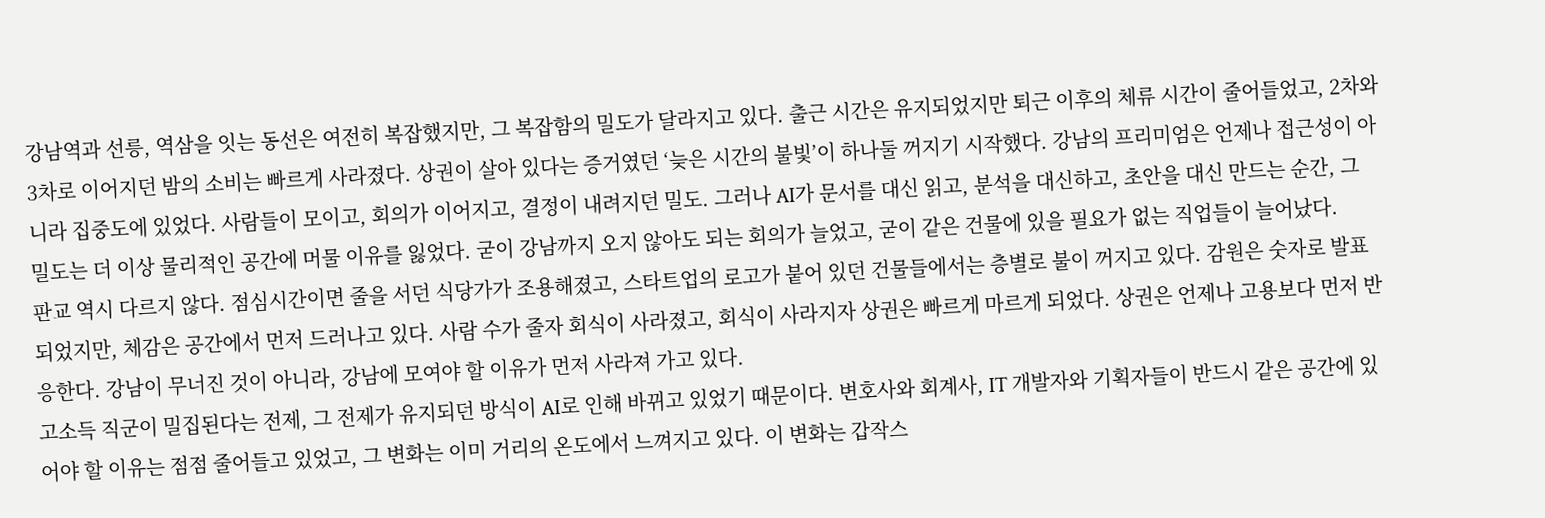강남역과 선릉, 역삼을 잇는 동선은 여전히 복잡했지만, 그 복잡함의 밀도가 달라지고 있다. 출근 시간은 유지되었지만 퇴근 이후의 체류 시간이 줄어들었고, 2차와 3차로 이어지던 밤의 소비는 빠르게 사라졌다. 상권이 살아 있다는 증거였던 ‘늦은 시간의 불빛’이 하나둘 꺼지기 시작했다. 강남의 프리미엄은 언제나 접근성이 아니라 집중도에 있었다. 사람들이 모이고, 회의가 이어지고, 결정이 내려지던 밀도. 그러나 AI가 문서를 대신 읽고, 분석을 대신하고, 초안을 대신 만드는 순간, 그 밀도는 더 이상 물리적인 공간에 머물 이유를 잃었다. 굳이 강남까지 오지 않아도 되는 회의가 늘었고, 굳이 같은 건물에 있을 필요가 없는 직업들이 늘어났다.
판교 역시 다르지 않다. 점심시간이면 줄을 서던 식당가가 조용해졌고, 스타트업의 로고가 붙어 있던 건물들에서는 층별로 불이 꺼지고 있다. 감원은 숫자로 발표되었지만, 체감은 공간에서 먼저 드러나고 있다. 사람 수가 줄자 회식이 사라졌고, 회식이 사라지자 상권은 빠르게 마르게 되었다. 상권은 언제나 고용보다 먼저 반응한다. 강남이 무너진 것이 아니라, 강남에 모여야 할 이유가 먼저 사라져 가고 있다.
고소득 직군이 밀집된다는 전제, 그 전제가 유지되던 방식이 AI로 인해 바뀌고 있었기 때문이다. 변호사와 회계사, IT 개발자와 기획자들이 반드시 같은 공간에 있어야 할 이유는 점점 줄어들고 있었고, 그 변화는 이미 거리의 온도에서 느껴지고 있다. 이 변화는 갑작스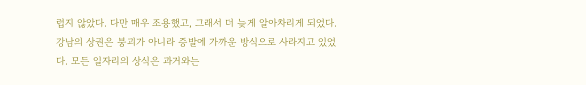럽지 않았다. 다만 매우 조용했고, 그래서 더 늦게 알아차리게 되었다. 강남의 상권은 붕괴가 아니라 증발에 가까운 방식으로 사라지고 있었다. 모든 일자리의 상식은 과거와는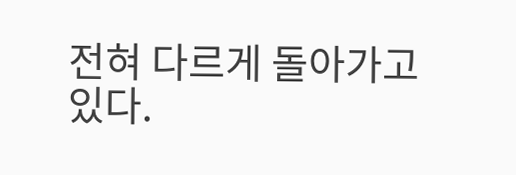전혀 다르게 돌아가고 있다.